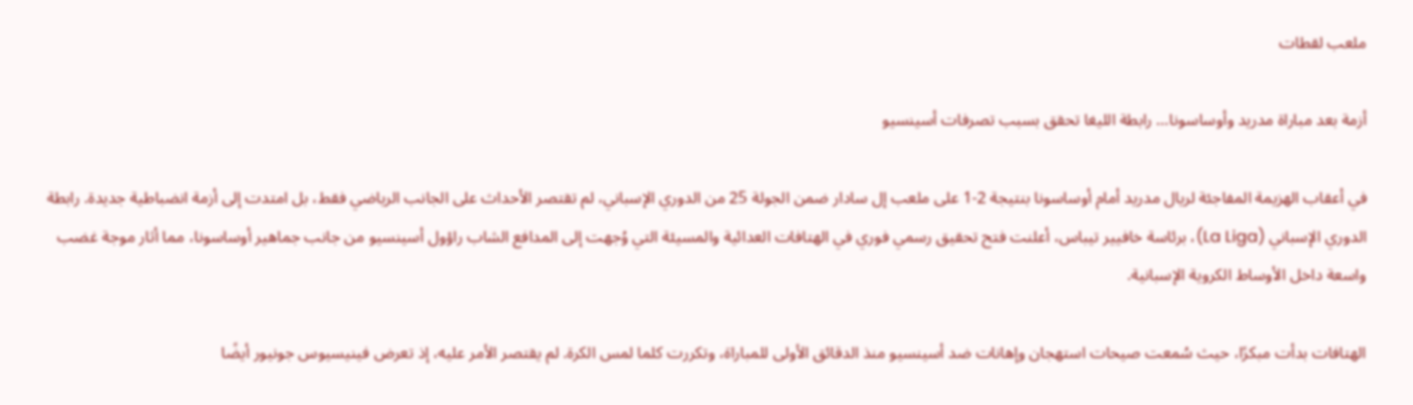ملعب لقطات

أزمة بعد مباراة مدريد وأوساسونا… رابطة الليغا تحقق بسبب تصرفات أسينسيو

في أعقاب الهزيمة المفاجئة لريال مدريد أمام أوساسونا بنتيجة 2-1 على ملعب إل سادار ضمن الجولة 25 من الدوري الإسباني، لم تقتصر الأحداث على الجانب الرياضي فقط، بل امتدت إلى أزمة انضباطية جديدة. رابطة الدوري الإسباني (La Liga)، برئاسة خافيير تيباس، أعلنت فتح تحقيق رسمي فوري في الهتافات العدائية والمسيئة التي وُجهت إلى المدافع الشاب راؤول أسينسيو من جانب جماهير أوساسونا، مما أثار موجة غضب واسعة داخل الأوساط الكروية الإسبانية.

الهتافات بدأت مبكرًا، حيث سُمعت صيحات استهجان وإهانات ضد أسينسيو منذ الدقائق الأولى للمباراة، وتكررت كلما لمس الكرة. لم يقتصر الأمر عليه، إذ تعرض فينيسيوس جونيور أيضًا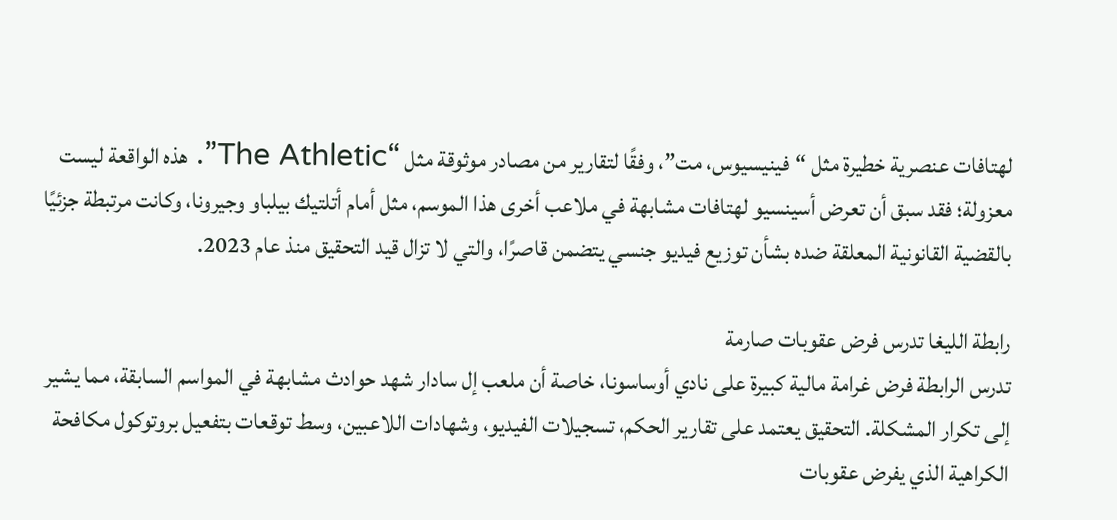لهتافات عنصرية خطيرة مثل “فينيسيوس، مت”، وفقًا لتقارير من مصادر موثوقة مثل “The Athletic”. هذه الواقعة ليست معزولة؛ فقد سبق أن تعرض أسينسيو لهتافات مشابهة في ملاعب أخرى هذا الموسم، مثل أمام أتلتيك بيلباو وجيرونا، وكانت مرتبطة جزئيًا بالقضية القانونية المعلقة ضده بشأن توزيع فيديو جنسي يتضمن قاصرًا، والتي لا تزال قيد التحقيق منذ عام 2023.

رابطة الليغا تدرس فرض عقوبات صارمة
تدرس الرابطة فرض غرامة مالية كبيرة على نادي أوساسونا، خاصة أن ملعب إل سادار شهد حوادث مشابهة في المواسم السابقة، مما يشير إلى تكرار المشكلة. التحقيق يعتمد على تقارير الحكم، تسجيلات الفيديو، وشهادات اللاعبين، وسط توقعات بتفعيل بروتوكول مكافحة الكراهية الذي يفرض عقوبات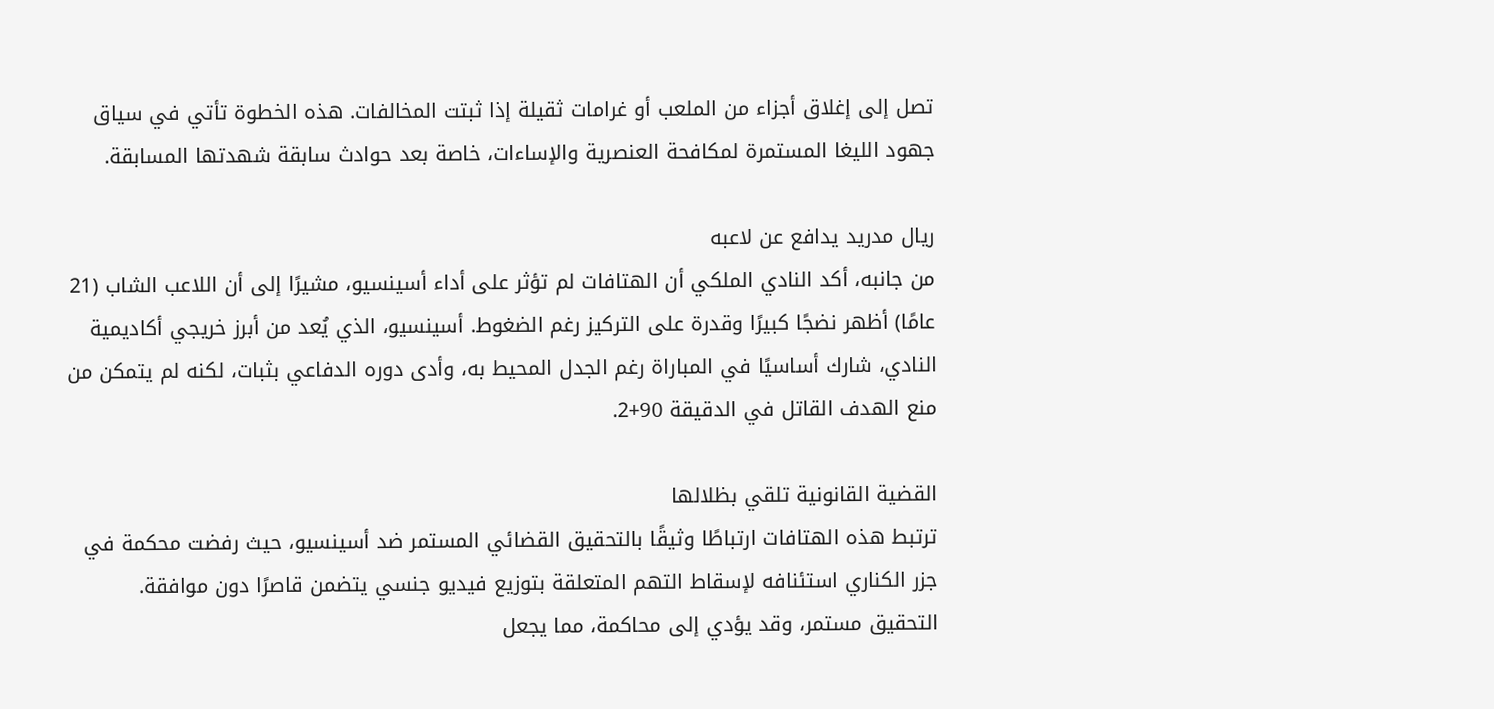تصل إلى إغلاق أجزاء من الملعب أو غرامات ثقيلة إذا ثبتت المخالفات. هذه الخطوة تأتي في سياق جهود الليغا المستمرة لمكافحة العنصرية والإساءات، خاصة بعد حوادث سابقة شهدتها المسابقة.

ريال مدريد يدافع عن لاعبه
من جانبه، أكد النادي الملكي أن الهتافات لم تؤثر على أداء أسينسيو، مشيرًا إلى أن اللاعب الشاب (21 عامًا) أظهر نضجًا كبيرًا وقدرة على التركيز رغم الضغوط. أسينسيو، الذي يُعد من أبرز خريجي أكاديمية النادي، شارك أساسيًا في المباراة رغم الجدل المحيط به، وأدى دوره الدفاعي بثبات، لكنه لم يتمكن من منع الهدف القاتل في الدقيقة 90+2.

القضية القانونية تلقي بظلالها
ترتبط هذه الهتافات ارتباطًا وثيقًا بالتحقيق القضائي المستمر ضد أسينسيو، حيث رفضت محكمة في جزر الكناري استئنافه لإسقاط التهم المتعلقة بتوزيع فيديو جنسي يتضمن قاصرًا دون موافقة. التحقيق مستمر، وقد يؤدي إلى محاكمة، مما يجعل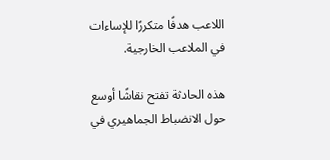اللاعب هدفًا متكررًا للإساءات في الملاعب الخارجية.

هذه الحادثة تفتح نقاشًا أوسع حول الانضباط الجماهيري في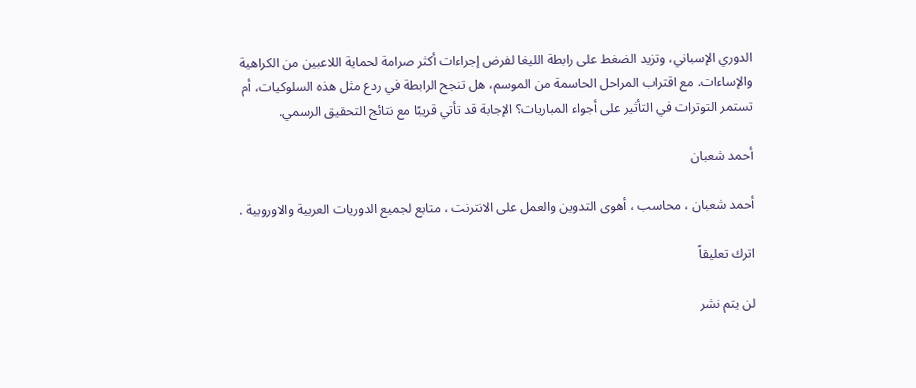الدوري الإسباني، وتزيد الضغط على رابطة الليغا لفرض إجراءات أكثر صرامة لحماية اللاعبين من الكراهية والإساءات. مع اقتراب المراحل الحاسمة من الموسم، هل تنجح الرابطة في ردع مثل هذه السلوكيات، أم تستمر التوترات في التأثير على أجواء المباريات؟ الإجابة قد تأتي قريبًا مع نتائج التحقيق الرسمي.

أحمد شعبان

أحمد شعبان ، محاسب ، أهوى التدوين والعمل على الانترنت ، متابع لجميع الدوريات العربية والاوروبية .

اترك تعليقاً

لن يتم نشر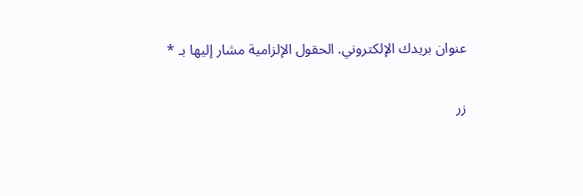عنوان بريدك الإلكتروني. الحقول الإلزامية مشار إليها بـ *

زر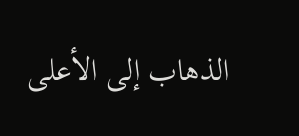الذهاب إلى الأعلى